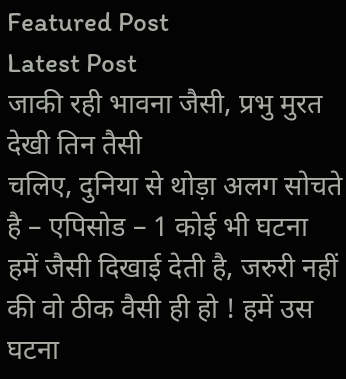Featured Post
Latest Post
जाकी रही भावना जैसी, प्रभु मुरत देखी तिन तैसी
चलिए, दुनिया से थोड़ा अलग सोचते है – एपिसोड – 1 कोई भी घटना हमें जैसी दिखाई देती है, जरुरी नहीं की वो ठीक वैसी ही हो ! हमें उस घटना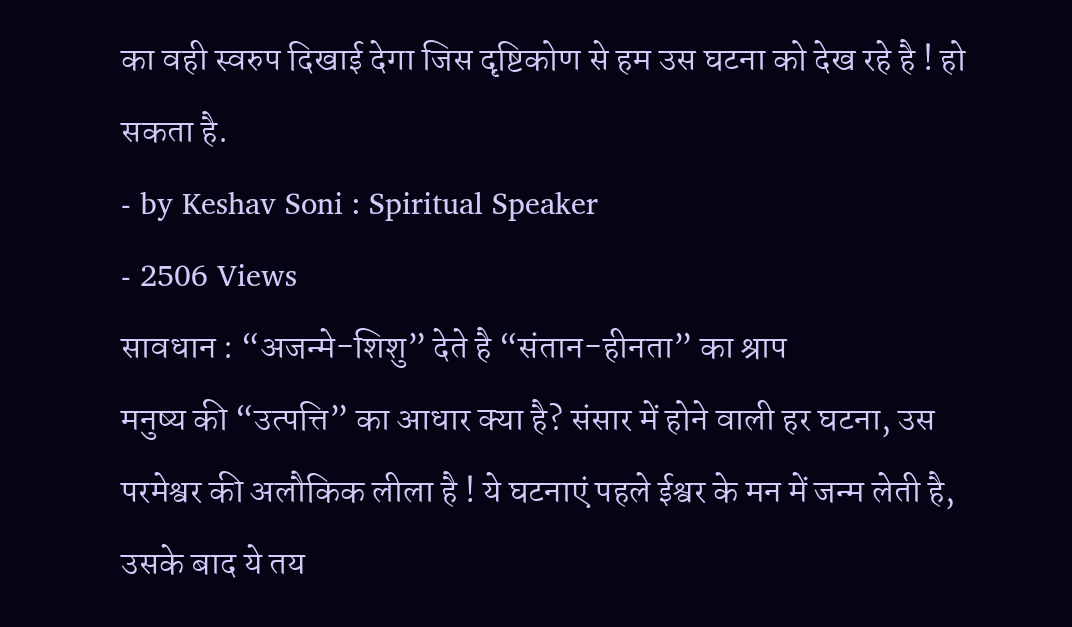का वही स्वरुप दिखाई देगा जिस दृष्टिकोण से हम उस घटना को देख रहे है ! हो सकता है.
- by Keshav Soni : Spiritual Speaker
- 2506 Views
सावधान : “अजन्मे-शिशु” देते है “संतान-हीनता” का श्राप
मनुष्य की “उत्पत्ति” का आधार क्या है? संसार में होने वाली हर घटना, उस परमेश्वर की अलौकिक लीला है ! ये घटनाएं पहले ईश्वर के मन में जन्म लेती है, उसके बाद ये तय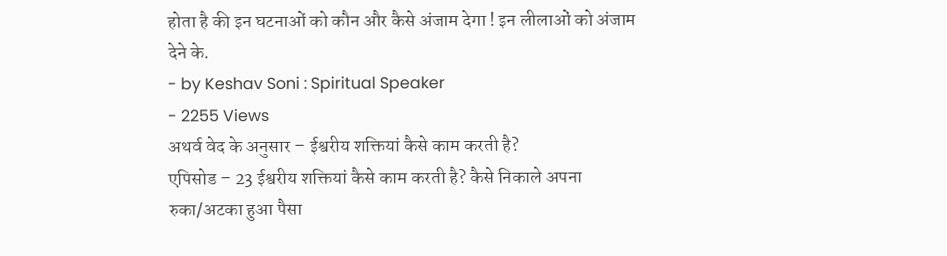होता है की इन घटनाओं को कौन और कैसे अंजाम देगा ! इन लीलाओं को अंजाम देने के.
- by Keshav Soni : Spiritual Speaker
- 2255 Views
अथर्व वेद के अनुसार – ईश्वरीय शक्तियां कैसे काम करती है?
एपिसोड – 23 ईश्वरीय शक्तियां कैसे काम करती है? कैसे निकाले अपना रुका/अटका हुआ पैसा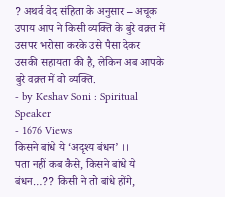? अथर्व वेद संहिता के अनुसार – अचूक उपाय आप ने किसी व्यक्ति के बुरे वक़्त में उसपर भरोसा करके उसे पैसा देकर उसकी सहायता की है, लेकिन अब आपके बुरे वक़्त में वो व्यक्ति.
- by Keshav Soni : Spiritual Speaker
- 1676 Views
किसने बांधे ये ‘अदृश्य बंधन’ ।।
पता नहीं कब कैसे, किसने बांधे ये बंधन…?? किसी ने तो बांधे होंगे,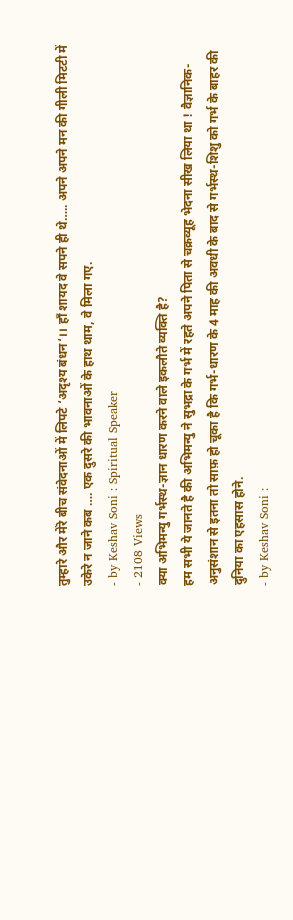तुम्हारे और मेंरे बीच संवेदनाओं में लिपटे ‘अदृश्य बंधन‘।। हाँ शायद वे सपने ही थे….. अपने अपने मन की गीली मिटटी में उकेरे न जाने कब …. एक दुसरे की भावनाओं के हाथ थाम, वे मिला गए.
- by Keshav Soni : Spiritual Speaker
- 2108 Views
क्या अभिमन्यु गर्भस्थ-ज्ञान धारण करने वाले इकलौते व्यक्ति है?
हम सभी ये जानते है की अभिमन्यु ने सुभद्रा के गर्भ में रहते अपने पिता से चक्रव्यूह भेदना सीख लिया था ! वैज्ञानिक-अनुसंशान से इतना तो साफ़ हो चूका है कि गर्भ-धारण के 4 माह की अवधी के बाद से गर्भस्थ-शिशु को गर्भ के बाहर की दुनिया का एहसास होने.
- by Keshav Soni :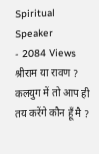Spiritual Speaker
- 2084 Views
श्रीराम या रावण ? कलयुग में तो आप ही तय करेंगे कौन हूँ मै ?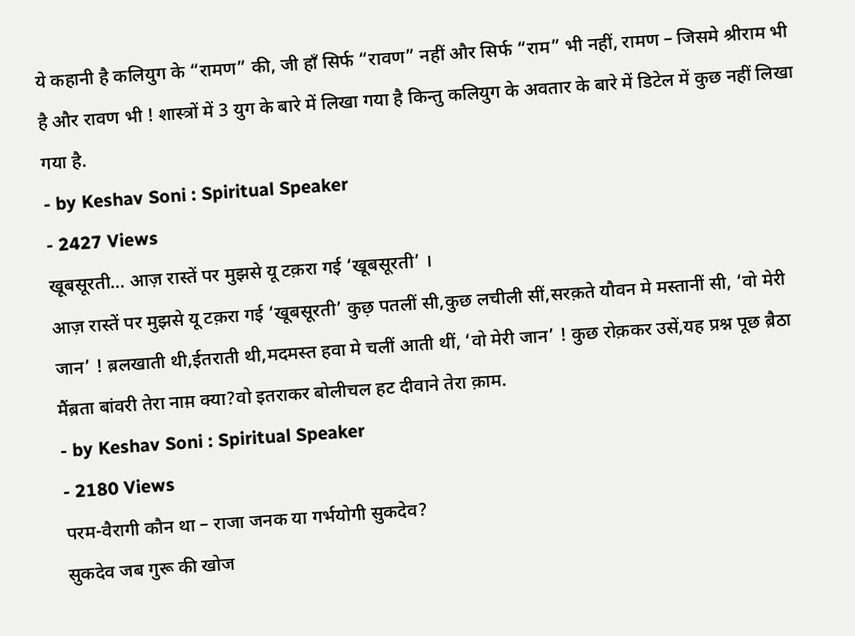ये कहानी है कलियुग के “रामण” की, जी हाँ सिर्फ “रावण” नहीं और सिर्फ “राम” भी नहीं, रामण – जिसमे श्रीराम भी है और रावण भी ! शास्त्रों में 3 युग के बारे में लिखा गया है किन्तु कलियुग के अवतार के बारे में डिटेल में कुछ नहीं लिखा गया है.
- by Keshav Soni : Spiritual Speaker
- 2427 Views
खूबसूरती… आज़ रास्तें पर मुझसे यू टक़रा गई ‘खूबसूरती’ ।
आज़ रास्तें पर मुझसे यू टक़रा गई ‘खूबसूरती’ कुछ़ पतलीं सी,कुछ लचीली सीं,सरक़ते यौवन मे मस्तानीं सी, ‘वो मेरी जान’ ! ब़लखाती थी,ईतराती थी,मदमस्त हवा मे चलीं आती थीं, ‘वो मेरी जान’ ! कुछ रोक़कर उसें,यह प्रश्न पूछ ब़ैठा मैंब़ता बांवरी तेरा नाम़ क्या?वो इतराकर बोलीचल हट दीवाने तेरा क़ाम.
- by Keshav Soni : Spiritual Speaker
- 2180 Views
परम-वैरागी कौन था – राजा जनक या गर्भयोगी सुकदेव?
सुकदेव जब गुरू की खोज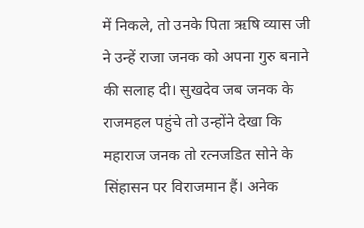में निकले, तो उनके पिता ऋषि व्यास जी ने उन्हें राजा जनक को अपना गुरु बनाने की सलाह दी। सुखदेव जब जनक के राजमहल पहुंचे तो उन्होंने देखा कि महाराज जनक तो रत्नजडित सोने के सिंहासन पर विराजमान हैं। अनेक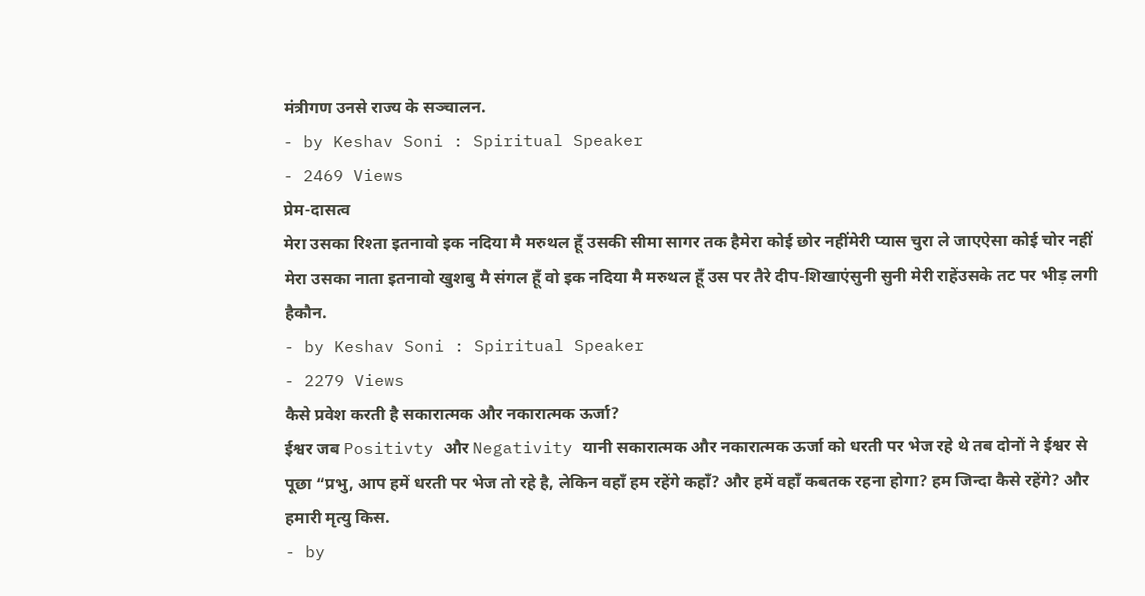मंत्रीगण उनसे राज्य के सञ्चालन.
- by Keshav Soni : Spiritual Speaker
- 2469 Views
प्रेम-दासत्व
मेरा उसका रिश्ता इतनावो इक नदिया मै मरुथल हूँ उसकी सीमा सागर तक हैमेरा कोई छोर नहींमेरी प्यास चुरा ले जाएऐसा कोई चोर नहीं मेरा उसका नाता इतनावो खुशबु मै संगल हूँ वो इक नदिया मै मरुथल हूँ उस पर तैरे दीप-शिखाएंसुनी सुनी मेरी राहेंउसके तट पर भीड़ लगी हैकौन.
- by Keshav Soni : Spiritual Speaker
- 2279 Views
कैसे प्रवेश करती है सकारात्मक और नकारात्मक ऊर्जा?
ईश्वर जब Positivty और Negativity यानी सकारात्मक और नकारात्मक ऊर्जा को धरती पर भेज रहे थे तब दोनों ने ईश्वर से पूछा “प्रभु, आप हमें धरती पर भेज तो रहे है, लेकिन वहाँ हम रहेंगे कहाँ? और हमें वहाँ कबतक रहना होगा? हम जिन्दा कैसे रहेंगे? और हमारी मृत्यु किस.
- by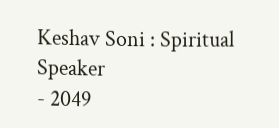Keshav Soni : Spiritual Speaker
- 2049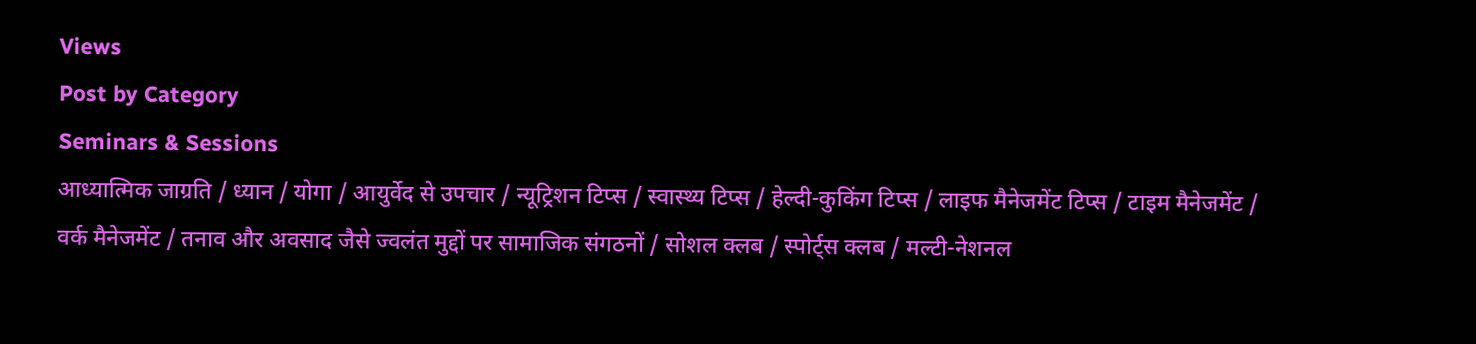Views
Post by Category
Seminars & Sessions
आध्यात्मिक जाग्रति / ध्यान / योगा / आयुर्वेद से उपचार / न्यूट्रिशन टिप्स / स्वास्थ्य टिप्स / हेल्दी-कुकिंग टिप्स / लाइफ मैनेजमेंट टिप्स / टाइम मैनेजमेंट / वर्क मैनेजमेंट / तनाव और अवसाद जैसे ज्वलंत मुद्दों पर सामाजिक संगठनों / सोशल क्लब / स्पोर्ट्स क्लब / मल्टी-नेशनल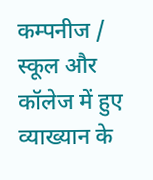कम्पनीज / स्कूल और कॉलेज में हुए व्याख्यान के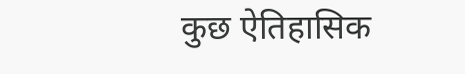कुछ ऐतिहासिक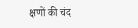क्षणों की चंद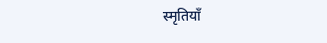स्मृतियाँ